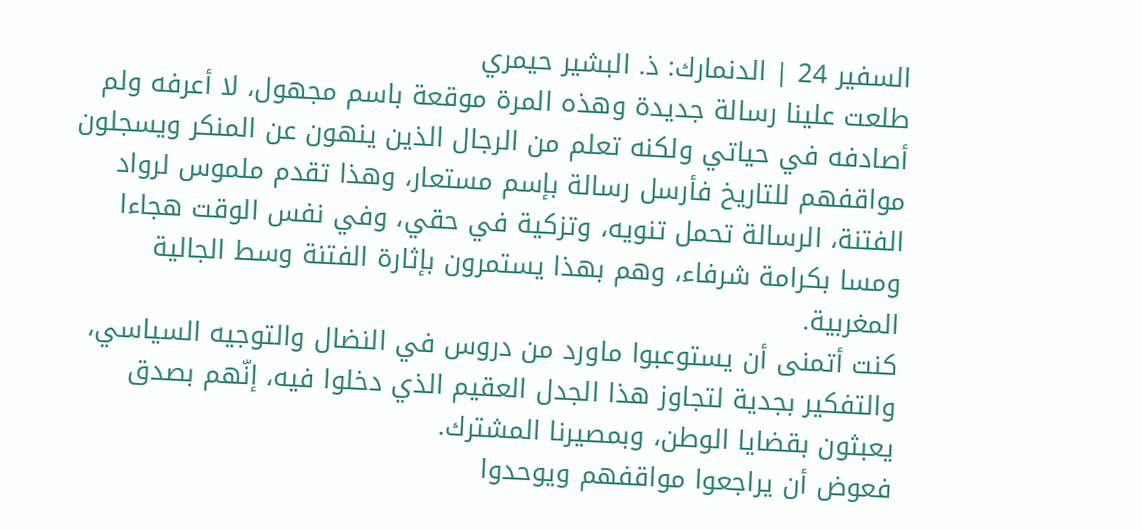السفير 24 | الدنمارك: ذ. البشير حيمري
طلعت علينا رسالة جديدة وهذه المرة موقعة باسم مجهول، لا أعرفه ولم أصادفه في حياتي ولكنه تعلم من الرجال الذين ينهون عن المنكر ويسجلون مواقفهم للتاريخ فأرسل رسالة بإسم مستعار، وهذا تقدم ملموس لرواد الفتنة، الرسالة تحمل تنويه، وتزكية في حقي، وفي نفس الوقت هجاءا ومسا بكرامة شرفاء، وهم بهذا يستمرون بإثارة الفتنة وسط الجالية المغربية.
كنت أتمنى أن يستوعبوا ماورد من دروس في النضال والتوجيه السياسي، والتفكير بجدية لتجاوز هذا الجدل العقيم الذي دخلوا فيه، إنّهم بصدق يعبثون بقضايا الوطن، وبمصيرنا المشترك.
فعوض أن يراجعوا مواقفهم ويوحدوا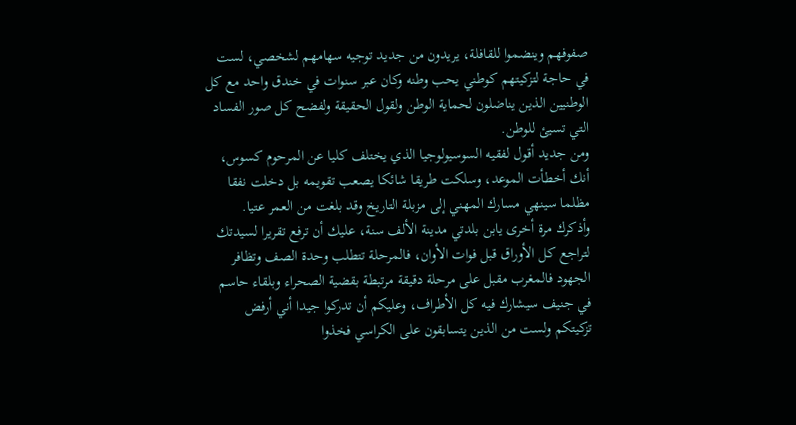صفوفهم وينضموا للقافلة، يريدون من جديد توجيه سهامهم لشخصي، لست في حاجة لتزكيتهم كوطني يحب وطنه وكان عبر سنوات في خندق واحد مع كل الوطنيين الذين يناضلون لحماية الوطن ولقول الحقيقة ولفضح كل صور الفساد التي تسيئ للوطن.
ومن جديد أقول لفقيه السوسيولوجيا الذي يختلف كليا عن المرحوم كسوس، أنك أخطأت الموعد، وسلكت طريقا شائكا يصعب تقويمه بل دخلت نفقا مظلما سينهي مسارك المهني إلى مزبلة التاريخ وقد بلغت من العمر عتيا.
وأذكرك مرة أخرى يابن بلدتي مدينة الألف سنة، عليك أن ترفع تقريرا لسيدتك لتراجع كل الأوراق قبل فوات الأوان، فالمرحلة تتطلب وحدة الصف وتظافر الجهود فالمغرب مقبل على مرحلة دقيقة مرتبطة بقضية الصحراء وبلقاء حاسم في جنيف سيشارك فيه كل الأطراف، وعليكم أن تدركوا جيدا أني أرفض تزكيتكم ولست من الذين يتسابقون على الكراسي فخذوا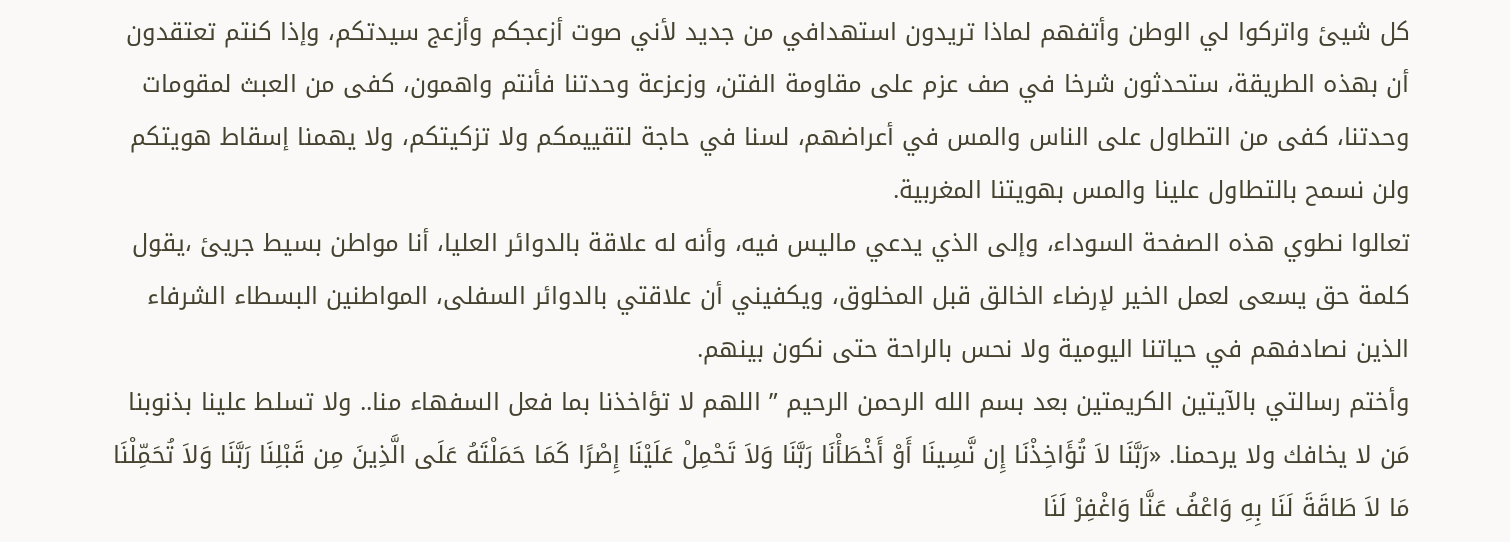كل شيئ واتركوا لي الوطن وأتفهم لماذا تريدون استهدافي من جديد لأني صوت أزعجكم وأزعج سيدتكم، وإذا كنتم تعتقدون أن بهذه الطريقة، ستحدثون شرخا في صف عزم على مقاومة الفتن، وزعزعة وحدتنا فأنتم واهمون، كفى من العبث لمقومات وحدتنا، كفى من التطاول على الناس والمس في أعراضهم، لسنا في حاجة لتقييمكم ولا تزكيتكم، ولا يهمنا إسقاط هويتكم ولن نسمح بالتطاول علينا والمس بهويتنا المغربية.
تعالوا نطوي هذه الصفحة السوداء، وإلى الذي يدعي ماليس فيه، وأنه له علاقة بالدوائر العليا، أنا مواطن بسيط جريئ ،يقول كلمة حق يسعى لعمل الخير لإرضاء الخالق قبل المخلوق، ويكفيني أن علاقتي بالدوائر السفلى، المواطنين البسطاء الشرفاء الذين نصادفهم في حياتنا اليومية ولا نحس بالراحة حتى نكون بينهم.
وأختم رسالتي بالآيتين الكريمتين بعد بسم الله الرحمن الرحيم ” اللهم لا تؤاخذنا بما فعل السفهاء منا.. ولا تسلط علينا بذنوبنا مَن لا يخافك ولا يرحمنا. «رَبَّنَا لاَ تُؤَاخِذْنَا إِن نَّسِينَا أَوْ أَخْطَأْنَا رَبَّنَا وَلاَ تَحْمِلْ عَلَيْنَا إِصْرًا كَمَا حَمَلْتَهُ عَلَى الَّذِينَ مِن قَبْلِنَا رَبَّنَا وَلاَ تُحَمِّلْنَا مَا لاَ طَاقَةَ لَنَا بِهِ وَاعْفُ عَنَّا وَاغْفِرْ لَنَا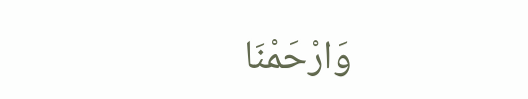وَارْحَمْنَا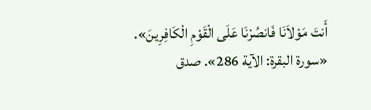أَنتَ مَوْلاَنَا فَانصُرْنَا عَلَى الْقَوْمِ الْكَافِرِينَ». «سورة البقرة: الآية 286». صدق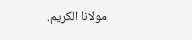مولانا الكريم.